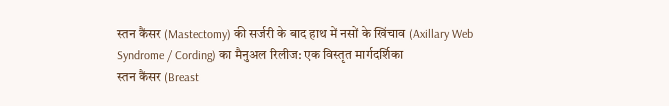स्तन कैंसर (Mastectomy) की सर्जरी के बाद हाथ में नसों के खिंचाव (Axillary Web Syndrome / Cording) का मैनुअल रिलीज: एक विस्तृत मार्गदर्शिका
स्तन कैंसर (Breast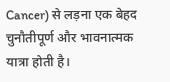Cancer) से लड़ना एक बेहद चुनौतीपूर्ण और भावनात्मक यात्रा होती है।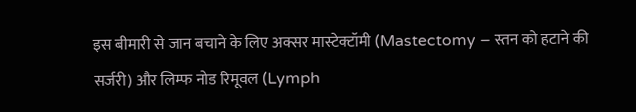इस बीमारी से जान बचाने के लिए अक्सर मास्टेक्टॉमी (Mastectomy – स्तन को हटाने की सर्जरी) और लिम्फ नोड रिमूवल (Lymph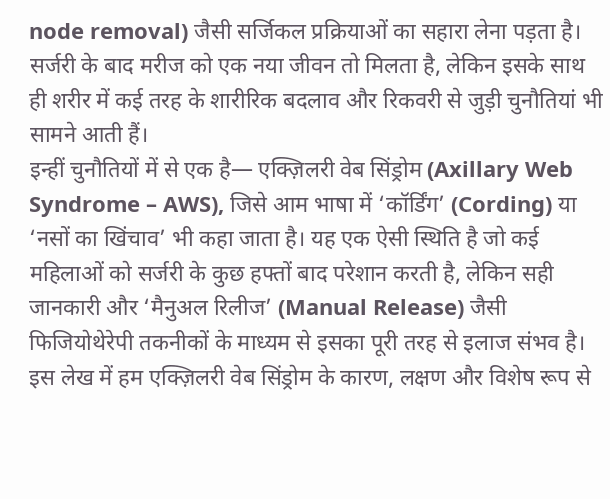node removal) जैसी सर्जिकल प्रक्रियाओं का सहारा लेना पड़ता है। सर्जरी के बाद मरीज को एक नया जीवन तो मिलता है, लेकिन इसके साथ ही शरीर में कई तरह के शारीरिक बदलाव और रिकवरी से जुड़ी चुनौतियां भी सामने आती हैं।
इन्हीं चुनौतियों में से एक है— एक्ज़िलरी वेब सिंड्रोम (Axillary Web Syndrome – AWS), जिसे आम भाषा में ‘कॉर्डिंग’ (Cording) या ‘नसों का खिंचाव’ भी कहा जाता है। यह एक ऐसी स्थिति है जो कई महिलाओं को सर्जरी के कुछ हफ्तों बाद परेशान करती है, लेकिन सही जानकारी और ‘मैनुअल रिलीज’ (Manual Release) जैसी फिजियोथेरेपी तकनीकों के माध्यम से इसका पूरी तरह से इलाज संभव है।
इस लेख में हम एक्ज़िलरी वेब सिंड्रोम के कारण, लक्षण और विशेष रूप से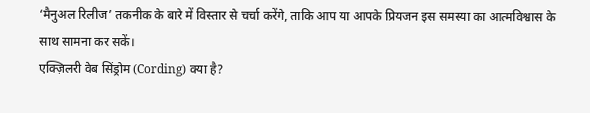‘मैनुअल रिलीज’ तकनीक के बारे में विस्तार से चर्चा करेंगे, ताकि आप या आपके प्रियजन इस समस्या का आत्मविश्वास के साथ सामना कर सकें।
एक्ज़िलरी वेब सिंड्रोम (Cording) क्या है?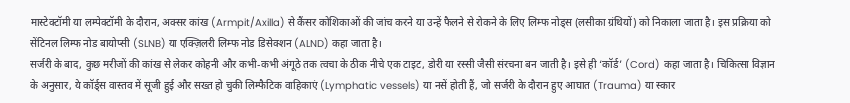मास्टेक्टॉमी या लम्पेक्टॉमी के दौरान, अक्सर कांख (Armpit/Axilla) से कैंसर कोशिकाओं की जांच करने या उन्हें फैलने से रोकने के लिए लिम्फ नोड्स (लसीका ग्रंथियों) को निकाला जाता है। इस प्रक्रिया को सेंटिनल लिम्फ नोड बायोप्सी (SLNB) या एक्ज़िलरी लिम्फ नोड डिसेक्शन (ALND) कहा जाता है।
सर्जरी के बाद, कुछ मरीजों की कांख से लेकर कोहनी और कभी-कभी अंगूठे तक त्वचा के ठीक नीचे एक टाइट, डोरी या रस्सी जैसी संरचना बन जाती है। इसे ही ‘कॉर्ड’ (Cord) कहा जाता है। चिकित्सा विज्ञान के अनुसार, ये कॉर्ड्स वास्तव में सूजी हुई और सख्त हो चुकी लिम्फैटिक वाहिकाएं (Lymphatic vessels) या नसें होती हैं, जो सर्जरी के दौरान हुए आघात (Trauma) या स्कार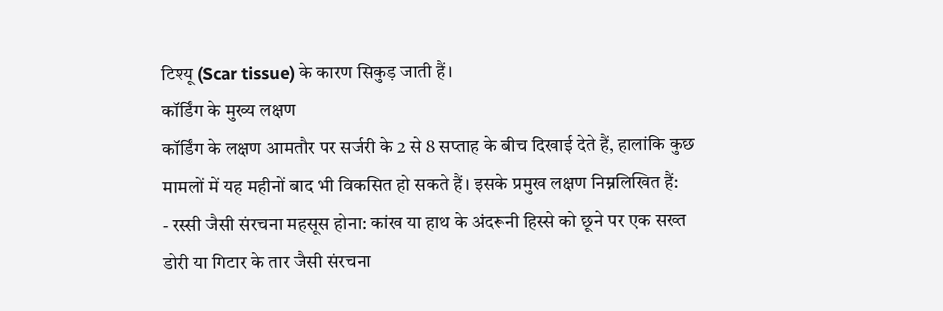टिश्यू (Scar tissue) के कारण सिकुड़ जाती हैं।
कॉर्डिंग के मुख्य लक्षण
कॉर्डिंग के लक्षण आमतौर पर सर्जरी के 2 से 8 सप्ताह के बीच दिखाई देते हैं, हालांकि कुछ मामलों में यह महीनों बाद भी विकसित हो सकते हैं। इसके प्रमुख लक्षण निम्नलिखित हैं:
- रस्सी जैसी संरचना महसूस होना: कांख या हाथ के अंदरूनी हिस्से को छूने पर एक सख्त डोरी या गिटार के तार जैसी संरचना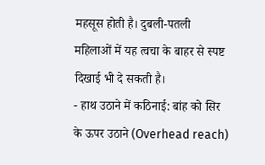महसूस होती है। दुबली-पतली महिलाओं में यह त्वचा के बाहर से स्पष्ट दिखाई भी दे सकती है।
- हाथ उठाने में कठिनाई: बांह को सिर के ऊपर उठाने (Overhead reach)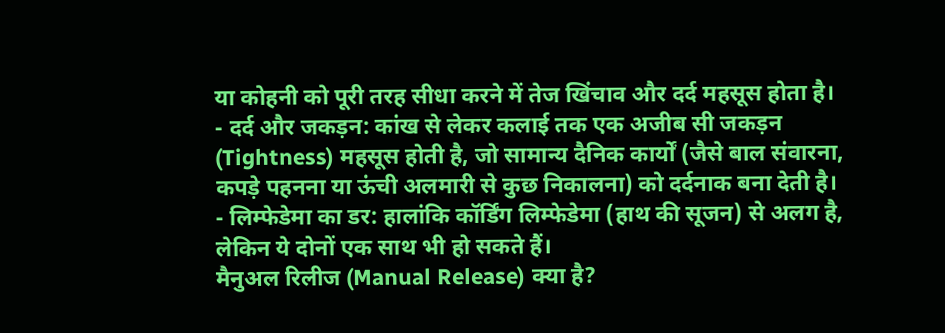या कोहनी को पूरी तरह सीधा करने में तेज खिंचाव और दर्द महसूस होता है।
- दर्द और जकड़न: कांख से लेकर कलाई तक एक अजीब सी जकड़न (Tightness) महसूस होती है, जो सामान्य दैनिक कार्यों (जैसे बाल संवारना, कपड़े पहनना या ऊंची अलमारी से कुछ निकालना) को दर्दनाक बना देती है।
- लिम्फेडेमा का डर: हालांकि कॉर्डिंग लिम्फेडेमा (हाथ की सूजन) से अलग है, लेकिन ये दोनों एक साथ भी हो सकते हैं।
मैनुअल रिलीज (Manual Release) क्या है?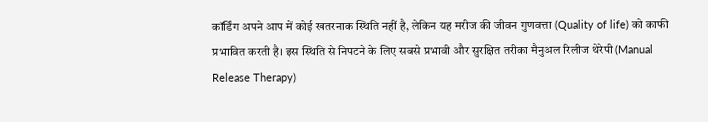कॉर्डिंग अपने आप में कोई खतरनाक स्थिति नहीं है, लेकिन यह मरीज की जीवन गुणवत्ता (Quality of life) को काफी प्रभावित करती है। इस स्थिति से निपटने के लिए सबसे प्रभावी और सुरक्षित तरीका मैनुअल रिलीज थेरेपी (Manual Release Therapy)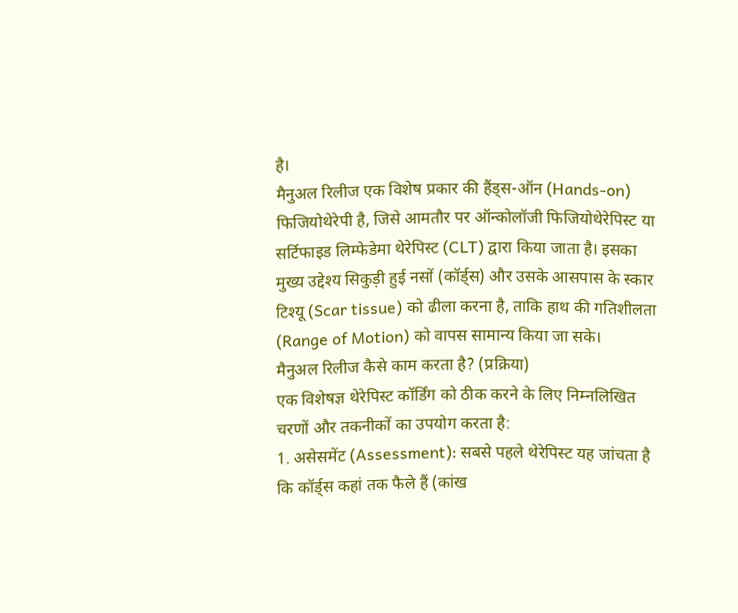है।
मैनुअल रिलीज एक विशेष प्रकार की हैंड्स-ऑन (Hands-on) फिजियोथेरेपी है, जिसे आमतौर पर ऑन्कोलॉजी फिजियोथेरेपिस्ट या सर्टिफाइड लिम्फेडेमा थेरेपिस्ट (CLT) द्वारा किया जाता है। इसका मुख्य उद्देश्य सिकुड़ी हुई नसों (कॉर्ड्स) और उसके आसपास के स्कार टिश्यू (Scar tissue) को ढीला करना है, ताकि हाथ की गतिशीलता (Range of Motion) को वापस सामान्य किया जा सके।
मैनुअल रिलीज कैसे काम करता है? (प्रक्रिया)
एक विशेषज्ञ थेरेपिस्ट कॉर्डिंग को ठीक करने के लिए निम्नलिखित चरणों और तकनीकों का उपयोग करता है:
1. असेसमेंट (Assessment): सबसे पहले थेरेपिस्ट यह जांचता है कि कॉर्ड्स कहां तक फैले हैं (कांख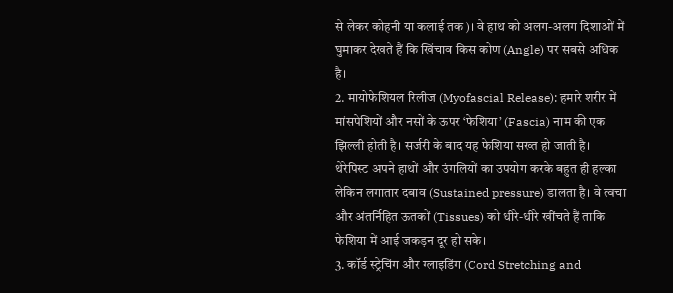से लेकर कोहनी या कलाई तक)। वे हाथ को अलग-अलग दिशाओं में घुमाकर देखते हैं कि खिंचाव किस कोण (Angle) पर सबसे अधिक है।
2. मायोफेशियल रिलीज (Myofascial Release): हमारे शरीर में मांसपेशियों और नसों के ऊपर ‘फेशिया’ (Fascia) नाम की एक झिल्ली होती है। सर्जरी के बाद यह फेशिया सख्त हो जाती है। थेरेपिस्ट अपने हाथों और उंगलियों का उपयोग करके बहुत ही हल्का लेकिन लगातार दबाव (Sustained pressure) डालता है। वे त्वचा और अंतर्निहित ऊतकों (Tissues) को धीरे-धीरे खींचते हैं ताकि फेशिया में आई जकड़न दूर हो सके।
3. कॉर्ड स्ट्रेचिंग और ग्लाइडिंग (Cord Stretching and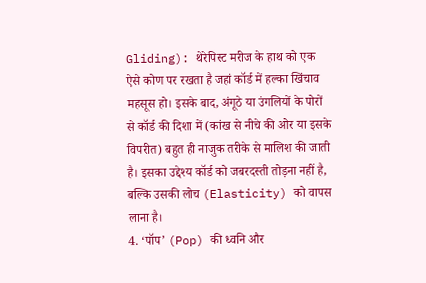Gliding): थेरेपिस्ट मरीज के हाथ को एक ऐसे कोण पर रखता है जहां कॉर्ड में हल्का खिंचाव महसूस हो। इसके बाद, अंगूठे या उंगलियों के पोरों से कॉर्ड की दिशा में (कांख से नीचे की ओर या इसके विपरीत) बहुत ही नाजुक तरीके से मालिश की जाती है। इसका उद्देश्य कॉर्ड को जबरदस्ती तोड़ना नहीं है, बल्कि उसकी लोच (Elasticity) को वापस लाना है।
4. ‘पॉप’ (Pop) की ध्वनि और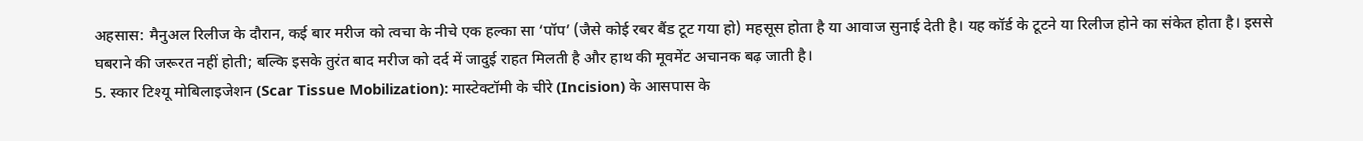अहसास: मैनुअल रिलीज के दौरान, कई बार मरीज को त्वचा के नीचे एक हल्का सा ‘पॉप’ (जैसे कोई रबर बैंड टूट गया हो) महसूस होता है या आवाज सुनाई देती है। यह कॉर्ड के टूटने या रिलीज होने का संकेत होता है। इससे घबराने की जरूरत नहीं होती; बल्कि इसके तुरंत बाद मरीज को दर्द में जादुई राहत मिलती है और हाथ की मूवमेंट अचानक बढ़ जाती है।
5. स्कार टिश्यू मोबिलाइजेशन (Scar Tissue Mobilization): मास्टेक्टॉमी के चीरे (Incision) के आसपास के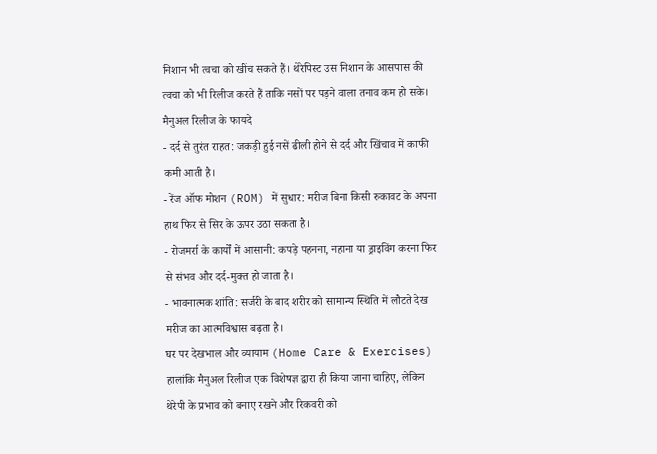निशान भी त्वचा को खींच सकते हैं। थेरेपिस्ट उस निशान के आसपास की त्वचा को भी रिलीज करते हैं ताकि नसों पर पड़ने वाला तनाव कम हो सके।
मैनुअल रिलीज के फायदे
- दर्द से तुरंत राहत: जकड़ी हुई नसें ढीली होने से दर्द और खिंचाव में काफी कमी आती है।
- रेंज ऑफ मोशन (ROM) में सुधार: मरीज बिना किसी रुकावट के अपना हाथ फिर से सिर के ऊपर उठा सकता है।
- रोजमर्रा के कार्यों में आसानी: कपड़े पहनना, नहाना या ड्राइविंग करना फिर से संभव और दर्द-मुक्त हो जाता है।
- भावनात्मक शांति: सर्जरी के बाद शरीर को सामान्य स्थिति में लौटते देख मरीज का आत्मविश्वास बढ़ता है।
घर पर देखभाल और व्यायाम (Home Care & Exercises)
हालांकि मैनुअल रिलीज एक विशेषज्ञ द्वारा ही किया जाना चाहिए, लेकिन थेरेपी के प्रभाव को बनाए रखने और रिकवरी को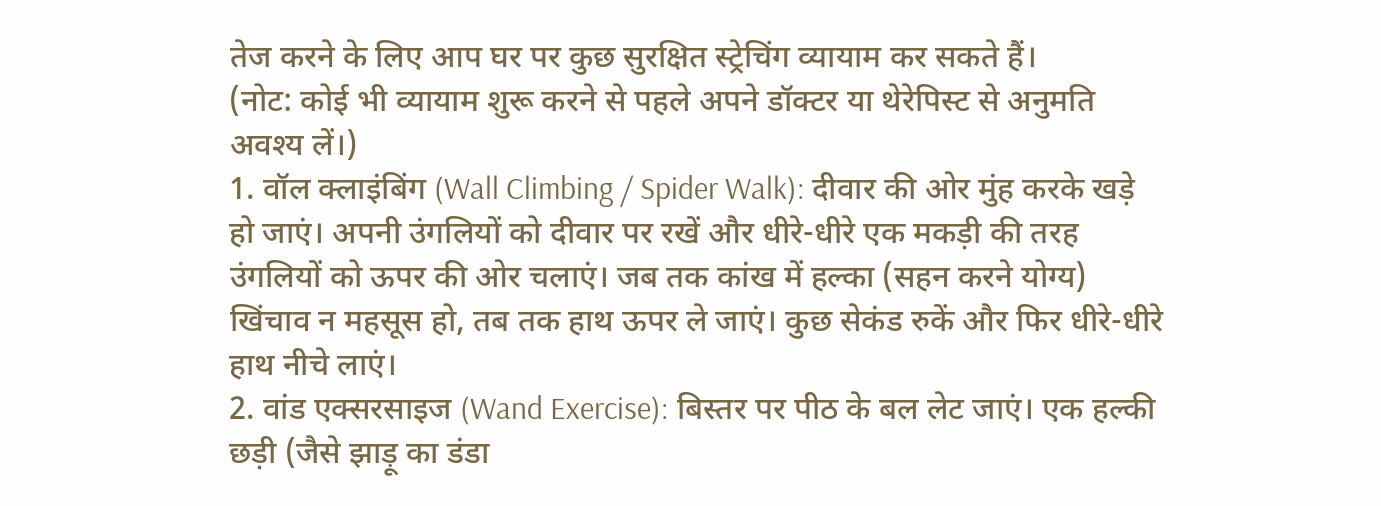तेज करने के लिए आप घर पर कुछ सुरक्षित स्ट्रेचिंग व्यायाम कर सकते हैं।
(नोट: कोई भी व्यायाम शुरू करने से पहले अपने डॉक्टर या थेरेपिस्ट से अनुमति अवश्य लें।)
1. वॉल क्लाइंबिंग (Wall Climbing / Spider Walk): दीवार की ओर मुंह करके खड़े हो जाएं। अपनी उंगलियों को दीवार पर रखें और धीरे-धीरे एक मकड़ी की तरह उंगलियों को ऊपर की ओर चलाएं। जब तक कांख में हल्का (सहन करने योग्य) खिंचाव न महसूस हो, तब तक हाथ ऊपर ले जाएं। कुछ सेकंड रुकें और फिर धीरे-धीरे हाथ नीचे लाएं।
2. वांड एक्सरसाइज (Wand Exercise): बिस्तर पर पीठ के बल लेट जाएं। एक हल्की छड़ी (जैसे झाड़ू का डंडा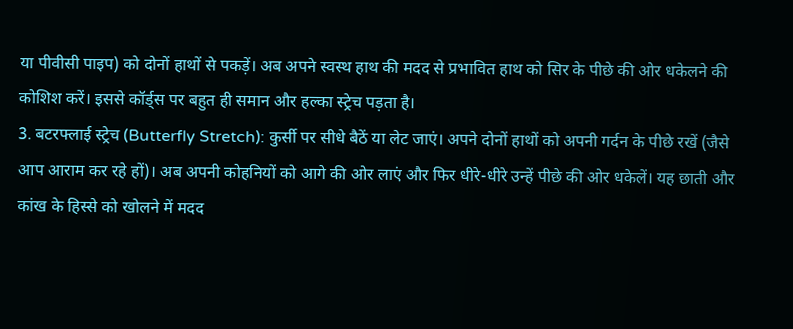या पीवीसी पाइप) को दोनों हाथों से पकड़ें। अब अपने स्वस्थ हाथ की मदद से प्रभावित हाथ को सिर के पीछे की ओर धकेलने की कोशिश करें। इससे कॉर्ड्स पर बहुत ही समान और हल्का स्ट्रेच पड़ता है।
3. बटरफ्लाई स्ट्रेच (Butterfly Stretch): कुर्सी पर सीधे बैठें या लेट जाएं। अपने दोनों हाथों को अपनी गर्दन के पीछे रखें (जैसे आप आराम कर रहे हों)। अब अपनी कोहनियों को आगे की ओर लाएं और फिर धीरे-धीरे उन्हें पीछे की ओर धकेलें। यह छाती और कांख के हिस्से को खोलने में मदद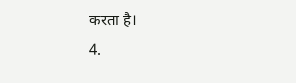करता है।
4.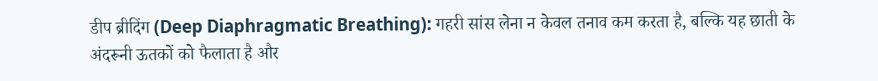डीप ब्रीदिंग (Deep Diaphragmatic Breathing): गहरी सांस लेना न केवल तनाव कम करता है, बल्कि यह छाती के अंदरूनी ऊतकों को फैलाता है और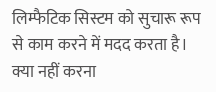लिम्फैटिक सिस्टम को सुचारू रूप से काम करने में मदद करता है।
क्या नहीं करना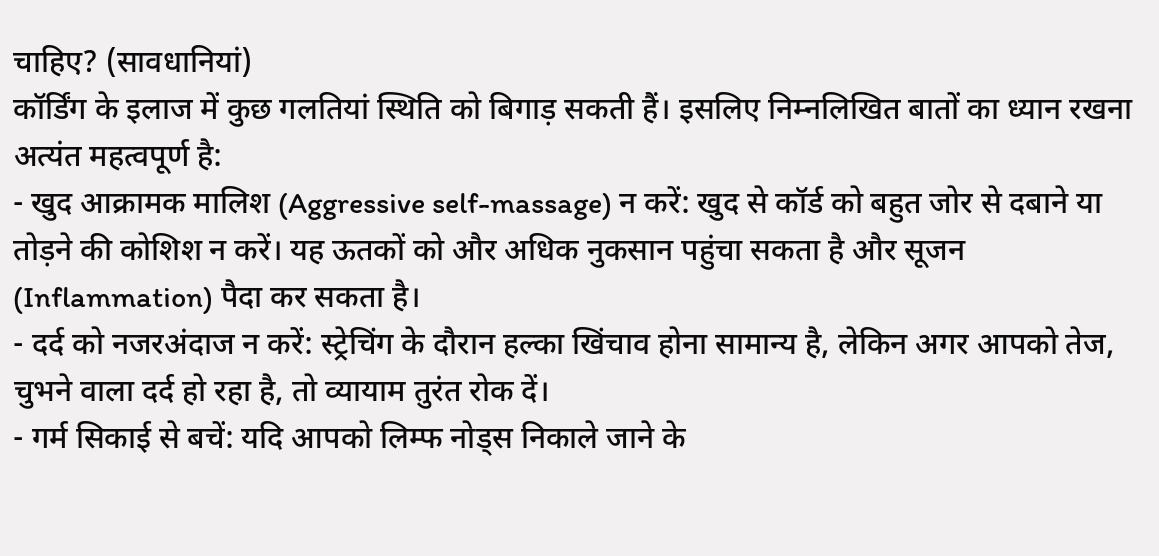चाहिए? (सावधानियां)
कॉर्डिंग के इलाज में कुछ गलतियां स्थिति को बिगाड़ सकती हैं। इसलिए निम्नलिखित बातों का ध्यान रखना अत्यंत महत्वपूर्ण है:
- खुद आक्रामक मालिश (Aggressive self-massage) न करें: खुद से कॉर्ड को बहुत जोर से दबाने या तोड़ने की कोशिश न करें। यह ऊतकों को और अधिक नुकसान पहुंचा सकता है और सूजन (Inflammation) पैदा कर सकता है।
- दर्द को नजरअंदाज न करें: स्ट्रेचिंग के दौरान हल्का खिंचाव होना सामान्य है, लेकिन अगर आपको तेज, चुभने वाला दर्द हो रहा है, तो व्यायाम तुरंत रोक दें।
- गर्म सिकाई से बचें: यदि आपको लिम्फ नोड्स निकाले जाने के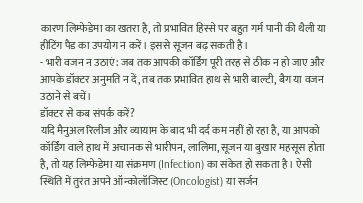कारण लिम्फेडेमा का खतरा है, तो प्रभावित हिस्से पर बहुत गर्म पानी की थैली या हीटिंग पैड का उपयोग न करें। इससे सूजन बढ़ सकती है।
- भारी वजन न उठाएं: जब तक आपकी कॉर्डिंग पूरी तरह से ठीक न हो जाए और आपके डॉक्टर अनुमति न दें, तब तक प्रभावित हाथ से भारी बाल्टी, बैग या वजन उठाने से बचें।
डॉक्टर से कब संपर्क करें?
यदि मैनुअल रिलीज और व्यायाम के बाद भी दर्द कम नहीं हो रहा है, या आपको कॉर्डिंग वाले हाथ में अचानक से भारीपन, लालिमा, सूजन या बुखार महसूस होता है, तो यह लिम्फेडेमा या संक्रमण (Infection) का संकेत हो सकता है। ऐसी स्थिति में तुरंत अपने ऑन्कोलॉजिस्ट (Oncologist) या सर्जन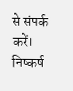से संपर्क करें।
निष्कर्ष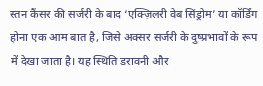स्तन कैंसर की सर्जरी के बाद ‘एक्ज़िलरी वेब सिंड्रोम’ या कॉर्डिंग होना एक आम बात है, जिसे अक्सर सर्जरी के दुष्प्रभावों के रूप में देखा जाता है। यह स्थिति डरावनी और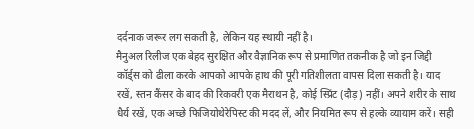दर्दनाक जरूर लग सकती है, लेकिन यह स्थायी नहीं है।
मैनुअल रिलीज एक बेहद सुरक्षित और वैज्ञानिक रूप से प्रमाणित तकनीक है जो इन जिद्दी कॉर्ड्स को ढीला करके आपको आपके हाथ की पूरी गतिशीलता वापस दिला सकती है। याद रखें, स्तन कैंसर के बाद की रिकवरी एक मैराथन है, कोई स्प्रिंट (दौड़) नहीं। अपने शरीर के साथ धैर्य रखें, एक अच्छे फिजियोथेरेपिस्ट की मदद लें, और नियमित रूप से हल्के व्यायाम करें। सही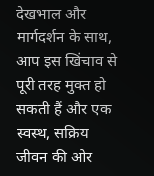देखभाल और मार्गदर्शन के साथ, आप इस खिंचाव से पूरी तरह मुक्त हो सकती हैं और एक स्वस्थ, सक्रिय जीवन की ओर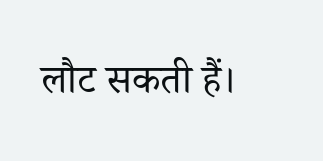लौट सकती हैं।